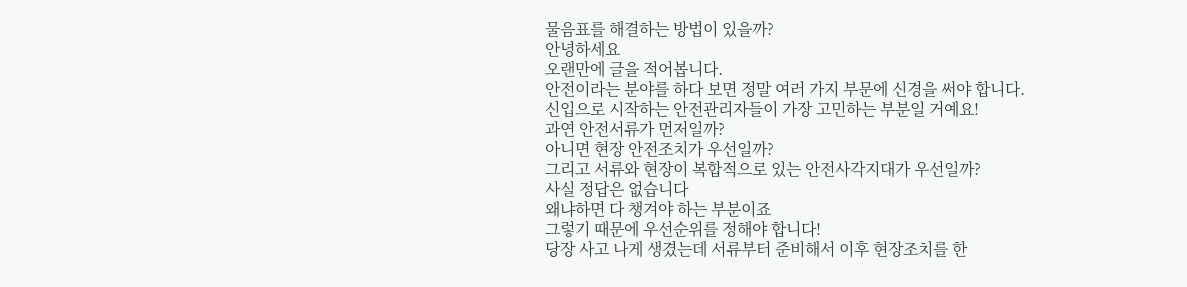물음표를 해결하는 방법이 있을까?
안녕하세요
오랜만에 글을 적어봅니다.
안전이라는 분야를 하다 보면 정말 여러 가지 부문에 신경을 써야 합니다.
신입으로 시작하는 안전관리자들이 가장 고민하는 부분일 거예요!
과연 안전서류가 먼저일까?
아니면 현장 안전조치가 우선일까?
그리고 서류와 현장이 복합적으로 있는 안전사각지대가 우선일까?
사실 정답은 없습니다
왜냐하면 다 챙겨야 하는 부분이죠
그렇기 때문에 우선순위를 정해야 합니다!
당장 사고 나게 생겼는데 서류부터 준비해서 이후 현장조치를 한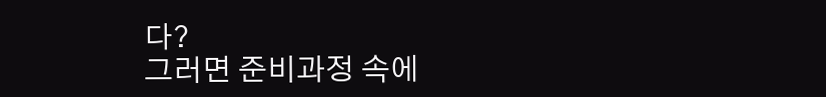다?
그러면 준비과정 속에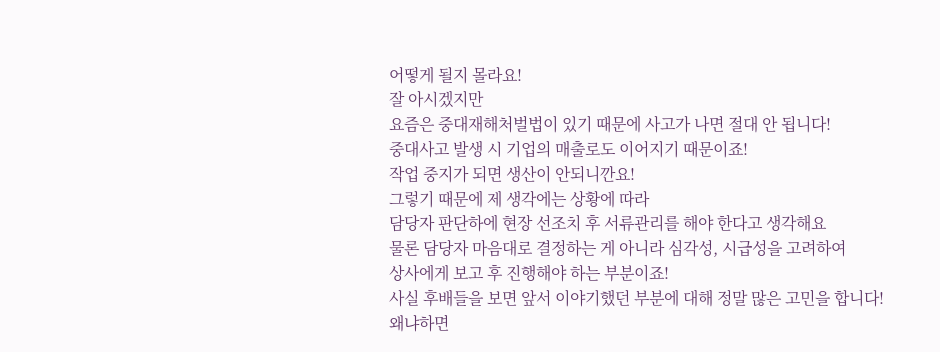어떻게 될지 몰라요!
잘 아시겠지만
요즘은 중대재해처벌법이 있기 때문에 사고가 나면 절대 안 됩니다!
중대사고 발생 시 기업의 매출로도 이어지기 때문이죠!
작업 중지가 되면 생산이 안되니깐요!
그렇기 때문에 제 생각에는 상황에 따라
담당자 판단하에 현장 선조치 후 서류관리를 해야 한다고 생각해요
물론 담당자 마음대로 결정하는 게 아니라 심각성, 시급성을 고려하여
상사에게 보고 후 진행해야 하는 부분이죠!
사실 후배들을 보면 앞서 이야기했던 부분에 대해 정말 많은 고민을 합니다!
왜냐하면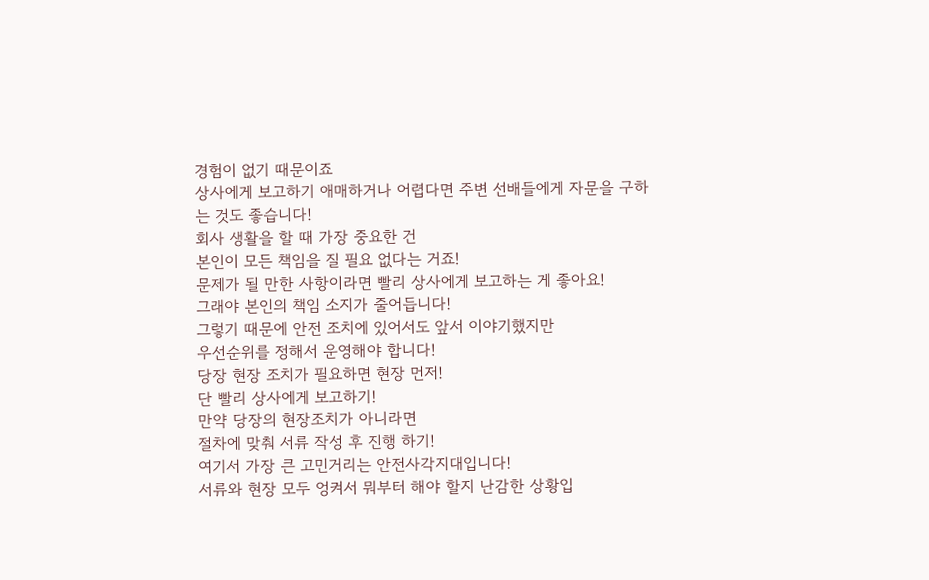경험이 없기 때문이죠
상사에게 보고하기 애매하거나 어렵다면 주변 선배들에게 자문을 구하는 것도 좋습니다!
회사 생활을 할 때 가장 중요한 건
본인이 모든 책임을 질 필요 없다는 거죠!
문제가 될 만한 사항이라면 빨리 상사에게 보고하는 게 좋아요!
그래야 본인의 책임 소지가 줄어듭니다!
그렇기 때문에 안전 조치에 있어서도 앞서 이야기했지만
우선순위를 정해서 운영해야 합니다!
당장 현장 조치가 필요하면 현장 먼저!
단 빨리 상사에게 보고하기!
만약 당장의 현장조치가 아니라면
절차에 맞춰 서류 작성 후 진행 하기!
여기서 가장 큰 고민거리는 안전사각지대입니다!
서류와 현장 모두 엉켜서 뭐부터 해야 할지 난감한 상황입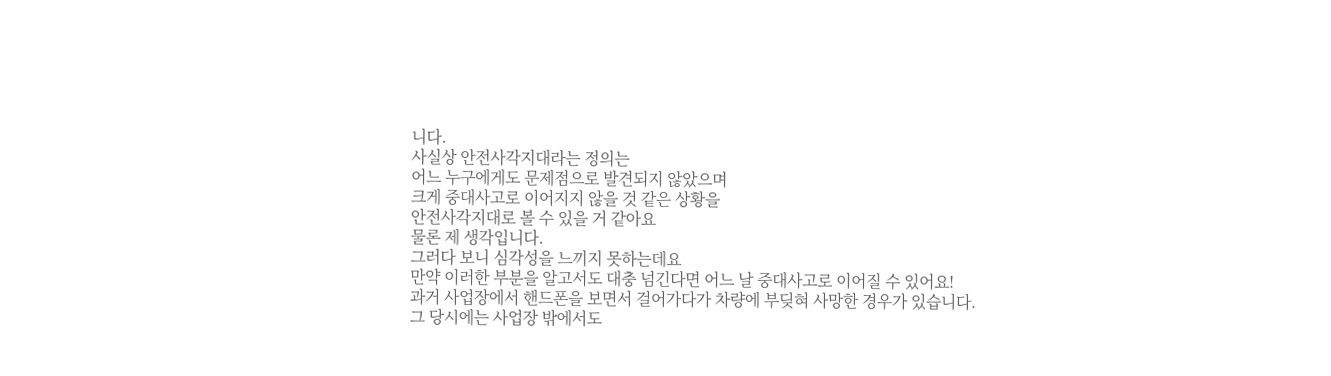니다.
사실상 안전사각지대라는 정의는
어느 누구에게도 문제점으로 발견되지 않았으며
크게 중대사고로 이어지지 않을 것 같은 상황을
안전사각지대로 볼 수 있을 거 같아요
물론 제 생각입니다.
그러다 보니 심각성을 느끼지 못하는데요
만약 이러한 부분을 알고서도 대충 넘긴다면 어느 날 중대사고로 이어질 수 있어요!
과거 사업장에서 핸드폰을 보면서 걸어가다가 차량에 부딪혀 사망한 경우가 있습니다.
그 당시에는 사업장 밖에서도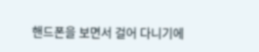핸드폰을 보면서 걸어 다니기에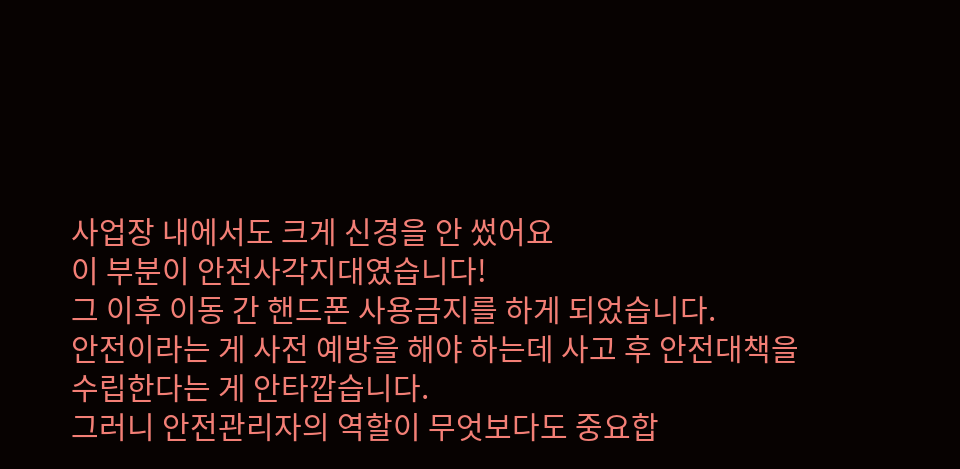사업장 내에서도 크게 신경을 안 썼어요
이 부분이 안전사각지대였습니다!
그 이후 이동 간 핸드폰 사용금지를 하게 되었습니다.
안전이라는 게 사전 예방을 해야 하는데 사고 후 안전대책을 수립한다는 게 안타깝습니다.
그러니 안전관리자의 역할이 무엇보다도 중요합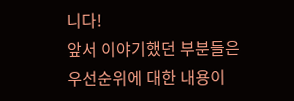니다!
앞서 이야기했던 부분들은 우선순위에 대한 내용이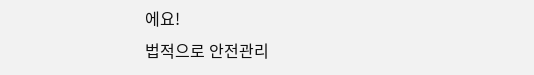에요!
법적으로 안전관리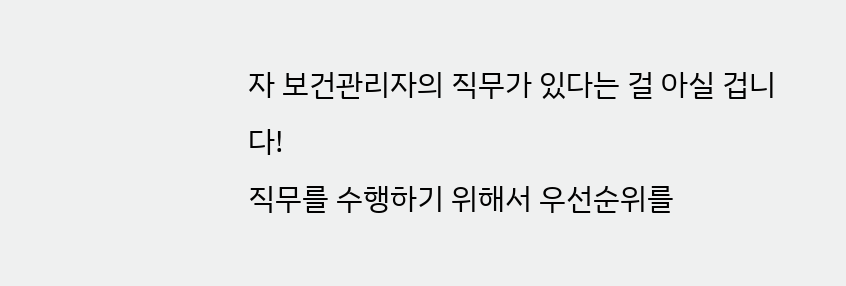자 보건관리자의 직무가 있다는 걸 아실 겁니다!
직무를 수행하기 위해서 우선순위를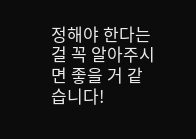정해야 한다는 걸 꼭 알아주시면 좋을 거 같습니다!